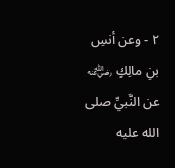٢ - وعن أنسِ بنِ مالِكٍ ﵁ عن النَّبيِّ صلى الله عليه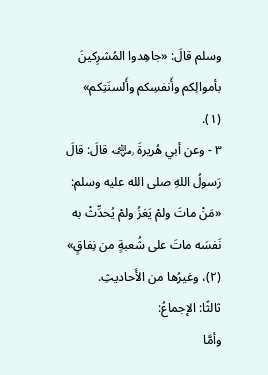وسلم قالَ: «جاهِدوا المُشرِكينَ بأموالِكم وأَنفسِكم وأَلسنَتِكم» (١).
٣ - وعن أبي هُريرةَ ﵁ قالَ: قالَ رَسولُ اللهِ صلى الله عليه وسلم: «مَنْ ماتَ ولمْ يَغزُ ولمْ يُحدِّثْ به نَفسَه ماتَ على شُعبةٍ من نِفاقٍ» (٢)، وغيرُها من الأَحاديثِ.
ثالثًا: الإجماعُ:
وأمَّا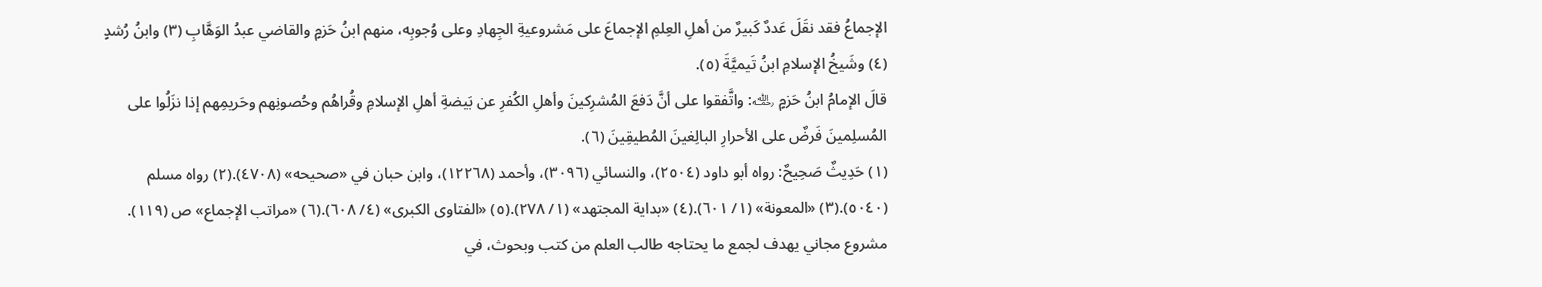الإجماعُ فقد نقَلَ عَددٌ كَبيرٌ من أهلِ العِلمِ الإجماعَ على مَشروعيةِ الجِهادِ وعلى وُجوبِه، منهم ابنُ حَزمٍ والقاضي عبدُ الوَهَّابِ (٣) وابنُ رُشدٍ (٤) وشَيخُ الإسلامِ ابنُ تَيميَّةَ (٥).
قالَ الإمامُ ابنُ حَزمٍ ﵀: واتَّفقوا على أنَّ دَفعَ المُشرِكينَ وأهلِ الكُفرِ عن بَيضةِ أهلِ الإسلامِ وقُراهُم وحُصونِهم وحَريمِهم إذا نزَلُوا على المُسلِمينَ فَرضٌ على الأحرارِ البالِغينَ المُطيقِينَ (٦).
(١) حَدِيثٌ صَحِيحٌ: رواه أبو داود (٢٥٠٤)، والنسائي (٣٠٩٦)، وأحمد (١٢٢٦٨)، وابن حبان في «صحيحه» (٤٧٠٨).(٢) رواه مسلم (٥٠٤٠).(٣) «المعونة» (١/ ٦٠١).(٤) «بداية المجتهد» (١/ ٢٧٨).(٥) «الفتاوى الكبرى» (٤/ ٦٠٨).(٦) «مراتب الإجماع» ص (١١٩).
مشروع مجاني يهدف لجمع ما يحتاجه طالب العلم من كتب وبحوث، في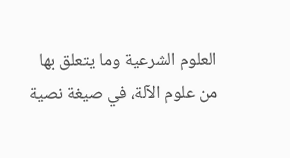العلوم الشرعية وما يتعلق بها من علوم الآلة، في صيغة نصية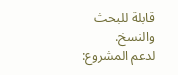قابلة للبحث والنسخ.
لدعم المشروع: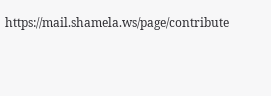https://mail.shamela.ws/page/contribute